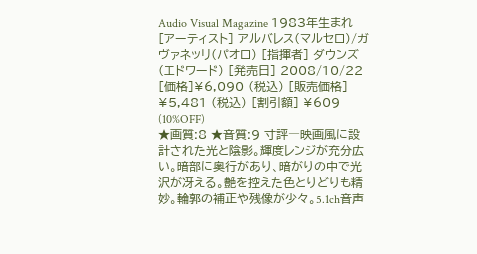Audio Visual Magazine 1983年生まれ
[アーティスト] アルバレス(マルセロ)/ガヴァネッリ(パオロ) [指揮者] ダウンズ(エドワード) [発売日] 2008/10/22 [価格]¥6,090 (税込) [販売価格] ¥5,481 (税込) [割引額] ¥609 (10%OFF)
★画質:8 ★音質:9 寸評―映画風に設計された光と陰影。輝度レンジが充分広い。暗部に奥行があり、暗がりの中で光沢が冴える。艶を控えた色とりどりも精妙。輪郭の補正や残像が少々。5.1ch音声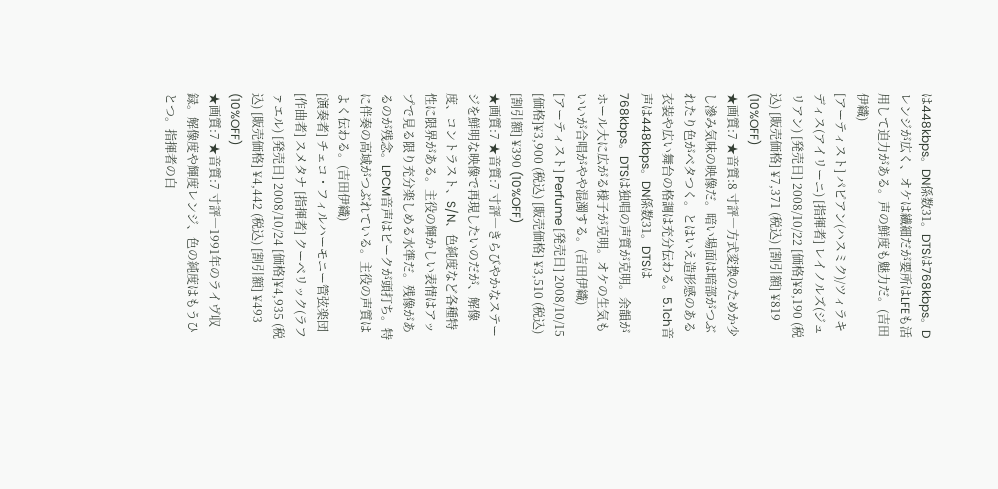は448kbps。DN係数31。DTSは768kbps。Dレンジが広く、オケは繊細だが要所はLFEも活用して迫力がある。声の鮮度も魅力だ。(吉田伊織)
[アーティスト] パピアン(ハスミク)/ツィラキディス(アイリーニ) [指揮者] レイノルズ(ジュリアン) [発売日] 2008/10/22 [価格]¥8,190 (税込) [販売価格] ¥7,371 (税込) [割引額] ¥819 (10%OFF)
★画質:7 ★音質:8 寸評―方式変換のためか少し滲み気味の映像だ。暗い場面は暗部がつぶれたり色がベタつく。とはいえ造形感のある衣装や広い舞台の格調は充分伝わる。5.1ch音声は448kbps。DN係数31。DTSは768kbps。DTSは独唱の声質が克明。余韻がホール大に広がる様子が克明。オケの生気もいいが合唱がやや混濁する。(吉田伊織)
[アーティスト] Perfume [発売日] 2008/10/15 [価格]¥3,900 (税込) [販売価格] ¥3,510 (税込) [割引額] ¥390 (10%OFF)
★画質:7 ★音質:7 寸評―きらびやかなステージを鮮明な映像で再現したいのだが、解像度、コントラスト、S/N、色純度など各種特性に限界がある。主役の輝かしい表情はアップで見る限り充分楽しめる水準だ。残像があるのが残念。LPCM音声はピークが頭打ち。特に伴奏の高域がつぶれている。主役の声質はよく伝わる。(吉田伊織)
[演奏者] チェコ・フィルハーモニー管弦楽団 [作曲者] スメタナ [指揮者] クーベリック(ラファエル) [発売日] 2008/10/24 [価格]¥4,935 (税込) [販売価格] ¥4,442 (税込) [割引額] ¥493 (10%OFF)
★画質:7 ★音質:7 寸評―1991年のライヴ収録。解像度や輝度レンジ、色の純度はもうひとつ。指揮者の白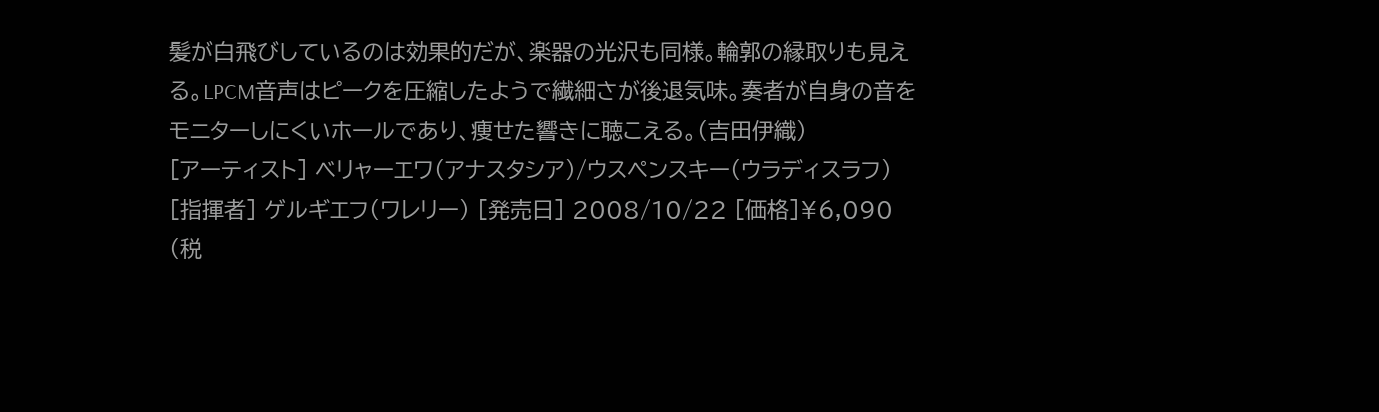髪が白飛びしているのは効果的だが、楽器の光沢も同様。輪郭の縁取りも見える。LPCM音声はピークを圧縮したようで繊細さが後退気味。奏者が自身の音をモニターしにくいホールであり、痩せた響きに聴こえる。(吉田伊織)
[アーティスト] ベリャーエワ(アナスタシア)/ウスペンスキー(ウラディスラフ) [指揮者] ゲルギエフ(ワレリー) [発売日] 2008/10/22 [価格]¥6,090 (税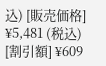込) [販売価格] ¥5,481 (税込) [割引額] ¥609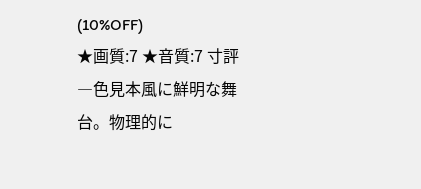(10%OFF)
★画質:7 ★音質:7 寸評―色見本風に鮮明な舞台。物理的に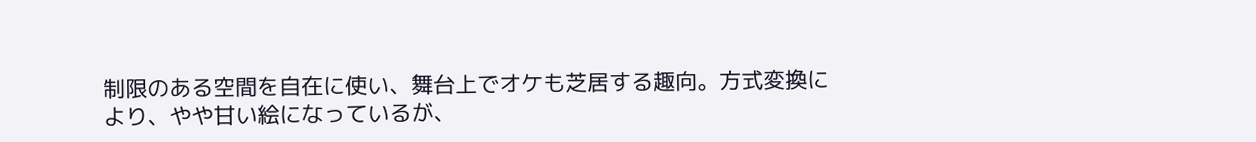制限のある空間を自在に使い、舞台上でオケも芝居する趣向。方式変換により、やや甘い絵になっているが、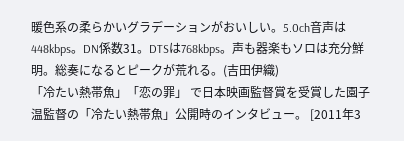暖色系の柔らかいグラデーションがおいしい。5.0ch音声は448kbps。DN係数31。DTSは768kbps。声も器楽もソロは充分鮮明。総奏になるとピークが荒れる。(吉田伊織)
「冷たい熱帯魚」「恋の罪」 で日本映画監督賞を受賞した園子温監督の「冷たい熱帯魚」公開時のインタビュー。 [2011年3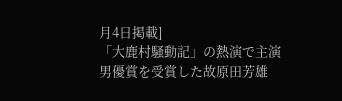月4日掲載]
「大鹿村騒動記」の熱演で主演男優賞を受賞した故原田芳雄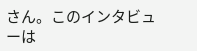さん。このインタビューは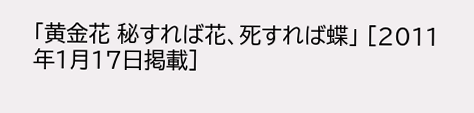「黄金花 秘すれば花、死すれば蝶」 [2011年1月17日掲載]